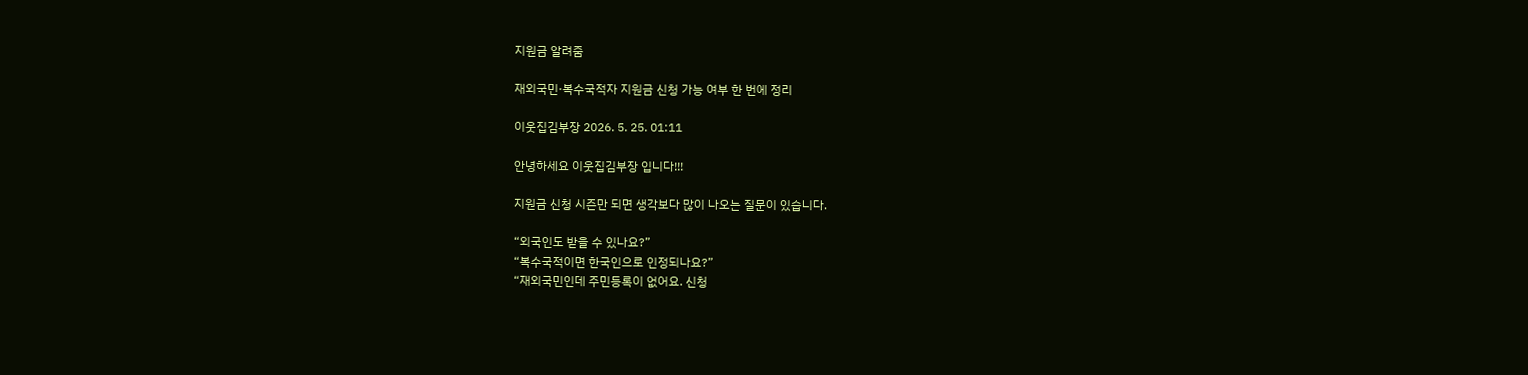지원금 알려줌

재외국민·복수국적자 지원금 신청 가능 여부 한 번에 정리

이웃집김부장 2026. 5. 25. 01:11

안녕하세요 이웃집김부장 입니다!!!

지원금 신청 시즌만 되면 생각보다 많이 나오는 질문이 있습니다.

“외국인도 받을 수 있나요?”
“복수국적이면 한국인으로 인정되나요?”
“재외국민인데 주민등록이 없어요. 신청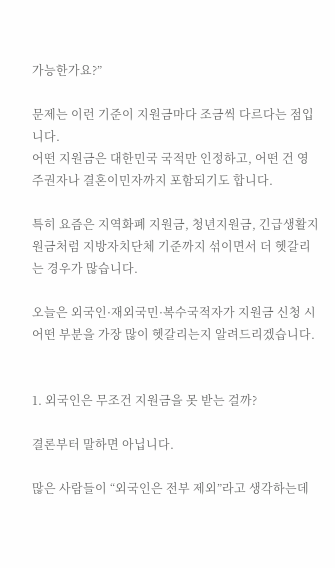가능한가요?”

문제는 이런 기준이 지원금마다 조금씩 다르다는 점입니다.
어떤 지원금은 대한민국 국적만 인정하고, 어떤 건 영주권자나 결혼이민자까지 포함되기도 합니다.

특히 요즘은 지역화폐 지원금, 청년지원금, 긴급생활지원금처럼 지방자치단체 기준까지 섞이면서 더 헷갈리는 경우가 많습니다.

오늘은 외국인·재외국민·복수국적자가 지원금 신청 시 어떤 부분을 가장 많이 헷갈리는지 알려드리겠습니다.


1. 외국인은 무조건 지원금을 못 받는 걸까?

결론부터 말하면 아닙니다.

많은 사람들이 “외국인은 전부 제외”라고 생각하는데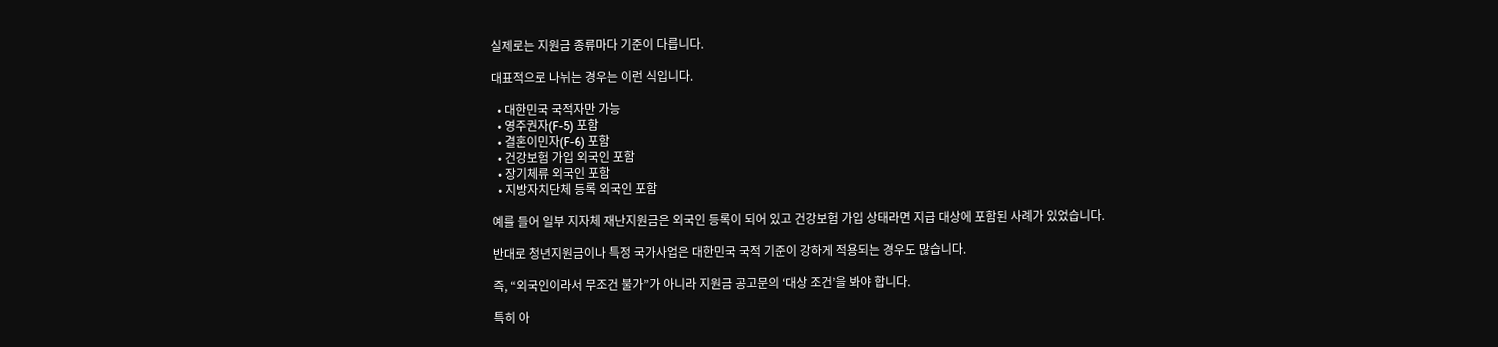실제로는 지원금 종류마다 기준이 다릅니다.

대표적으로 나뉘는 경우는 이런 식입니다.

  • 대한민국 국적자만 가능
  • 영주권자(F-5) 포함
  • 결혼이민자(F-6) 포함
  • 건강보험 가입 외국인 포함
  • 장기체류 외국인 포함
  • 지방자치단체 등록 외국인 포함

예를 들어 일부 지자체 재난지원금은 외국인 등록이 되어 있고 건강보험 가입 상태라면 지급 대상에 포함된 사례가 있었습니다.

반대로 청년지원금이나 특정 국가사업은 대한민국 국적 기준이 강하게 적용되는 경우도 많습니다.

즉, “외국인이라서 무조건 불가”가 아니라 지원금 공고문의 ‘대상 조건’을 봐야 합니다.

특히 아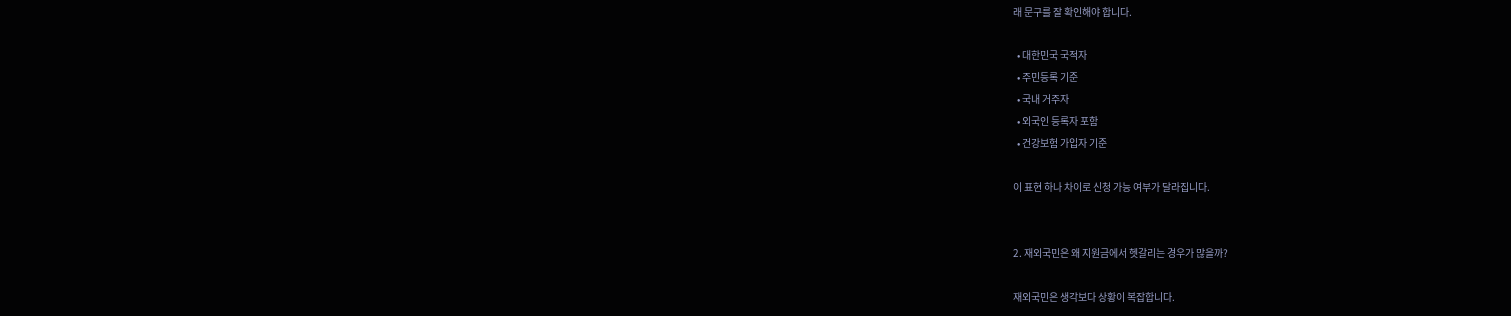래 문구를 잘 확인해야 합니다.

  • 대한민국 국적자
  • 주민등록 기준
  • 국내 거주자
  • 외국인 등록자 포함
  • 건강보험 가입자 기준

이 표현 하나 차이로 신청 가능 여부가 달라집니다.


2. 재외국민은 왜 지원금에서 헷갈리는 경우가 많을까?

재외국민은 생각보다 상황이 복잡합니다.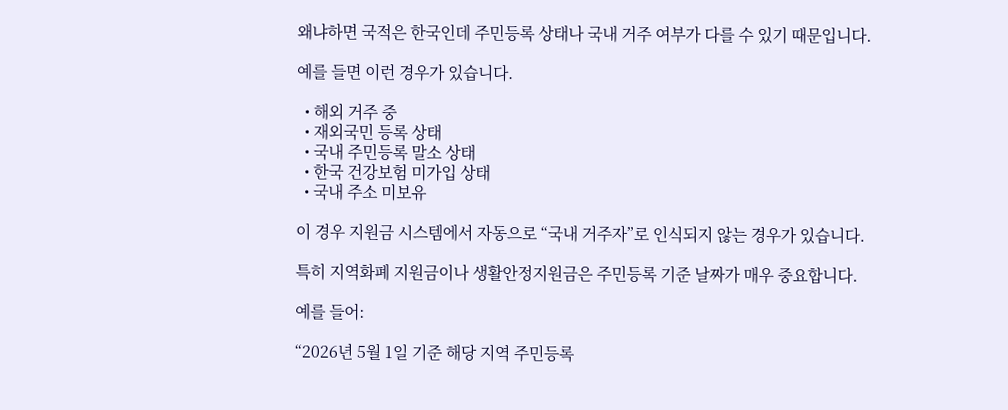왜냐하면 국적은 한국인데 주민등록 상태나 국내 거주 여부가 다를 수 있기 때문입니다.

예를 들면 이런 경우가 있습니다.

  • 해외 거주 중
  • 재외국민 등록 상태
  • 국내 주민등록 말소 상태
  • 한국 건강보험 미가입 상태
  • 국내 주소 미보유

이 경우 지원금 시스템에서 자동으로 “국내 거주자”로 인식되지 않는 경우가 있습니다.

특히 지역화폐 지원금이나 생활안정지원금은 주민등록 기준 날짜가 매우 중요합니다.

예를 들어:

“2026년 5월 1일 기준 해당 지역 주민등록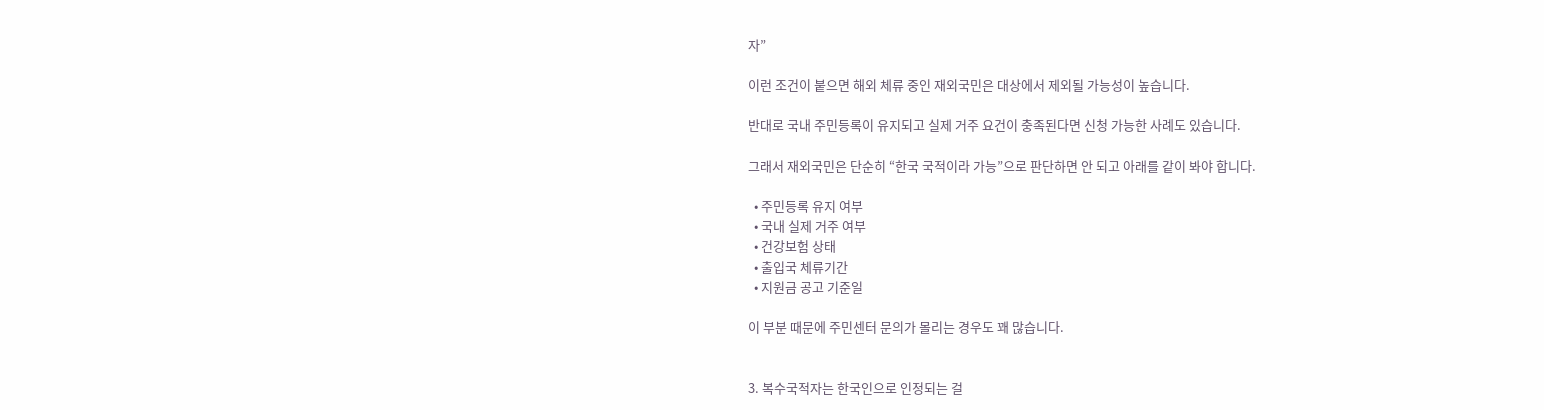자”

이런 조건이 붙으면 해외 체류 중인 재외국민은 대상에서 제외될 가능성이 높습니다.

반대로 국내 주민등록이 유지되고 실제 거주 요건이 충족된다면 신청 가능한 사례도 있습니다.

그래서 재외국민은 단순히 “한국 국적이라 가능”으로 판단하면 안 되고 아래를 같이 봐야 합니다.

  • 주민등록 유지 여부
  • 국내 실제 거주 여부
  • 건강보험 상태
  • 출입국 체류기간
  • 지원금 공고 기준일

이 부분 때문에 주민센터 문의가 몰리는 경우도 꽤 많습니다.


3. 복수국적자는 한국인으로 인정되는 걸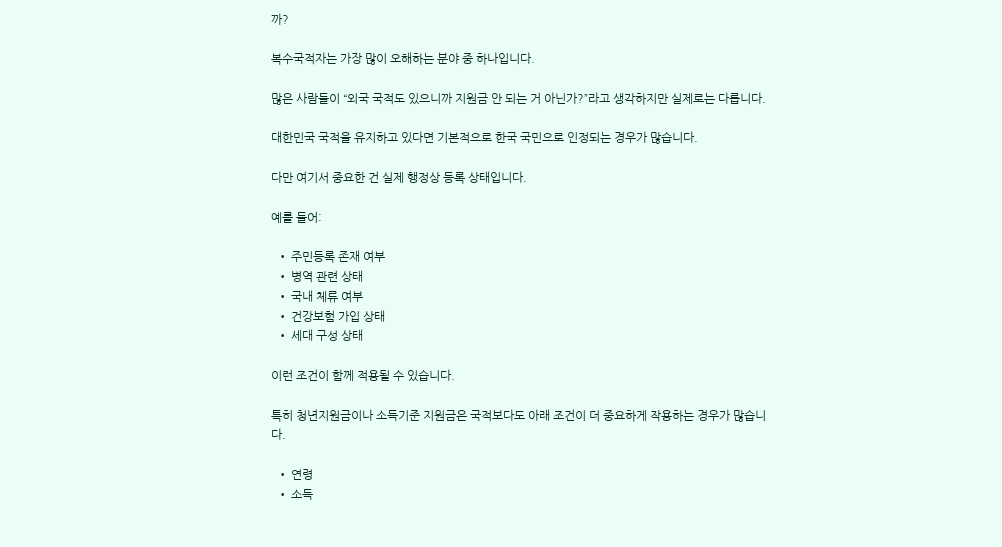까?

복수국적자는 가장 많이 오해하는 분야 중 하나입니다.

많은 사람들이 “외국 국적도 있으니까 지원금 안 되는 거 아닌가?”라고 생각하지만 실제로는 다릅니다.

대한민국 국적을 유지하고 있다면 기본적으로 한국 국민으로 인정되는 경우가 많습니다.

다만 여기서 중요한 건 실제 행정상 등록 상태입니다.

예를 들어:

  • 주민등록 존재 여부
  • 병역 관련 상태
  • 국내 체류 여부
  • 건강보험 가입 상태
  • 세대 구성 상태

이런 조건이 함께 적용될 수 있습니다.

특히 청년지원금이나 소득기준 지원금은 국적보다도 아래 조건이 더 중요하게 작용하는 경우가 많습니다.

  • 연령
  • 소득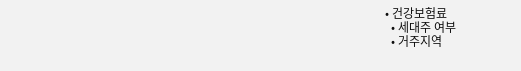• 건강보험료
  • 세대주 여부
  • 거주지역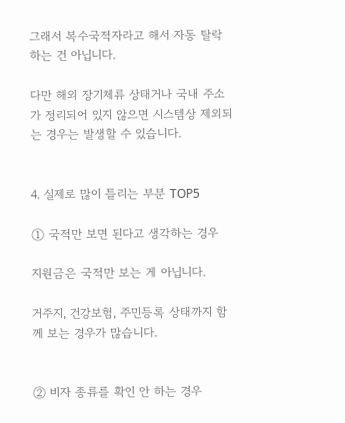그래서 복수국적자라고 해서 자동 탈락하는 건 아닙니다.

다만 해외 장기체류 상태거나 국내 주소가 정리되어 있지 않으면 시스템상 제외되는 경우는 발생할 수 있습니다.


4. 실제로 많이 틀리는 부분 TOP5

① 국적만 보면 된다고 생각하는 경우

지원금은 국적만 보는 게 아닙니다.

거주지, 건강보험, 주민등록 상태까지 함께 보는 경우가 많습니다.


② 비자 종류를 확인 안 하는 경우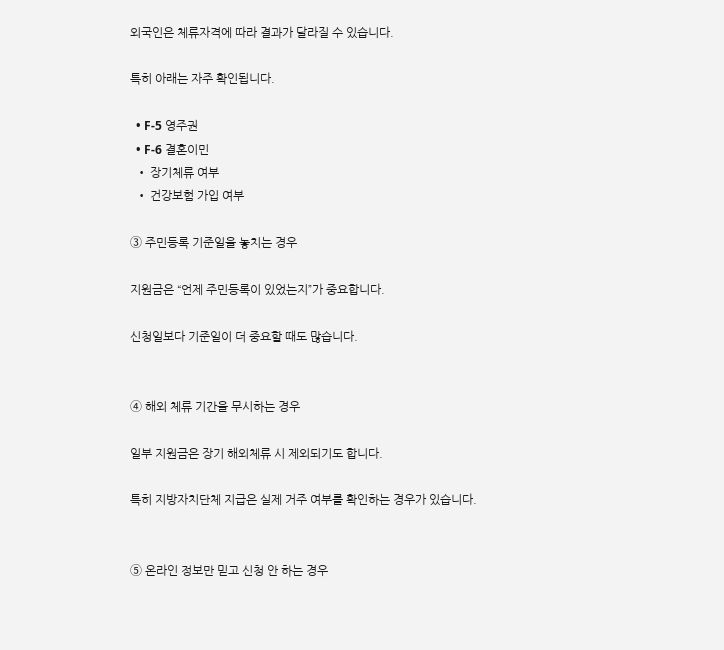외국인은 체류자격에 따라 결과가 달라질 수 있습니다.

특히 아래는 자주 확인됩니다.

  • F-5 영주권
  • F-6 결혼이민
  • 장기체류 여부
  • 건강보험 가입 여부

③ 주민등록 기준일을 놓치는 경우

지원금은 “언제 주민등록이 있었는지”가 중요합니다.

신청일보다 기준일이 더 중요할 때도 많습니다.


④ 해외 체류 기간을 무시하는 경우

일부 지원금은 장기 해외체류 시 제외되기도 합니다.

특히 지방자치단체 지급은 실제 거주 여부를 확인하는 경우가 있습니다.


⑤ 온라인 정보만 믿고 신청 안 하는 경우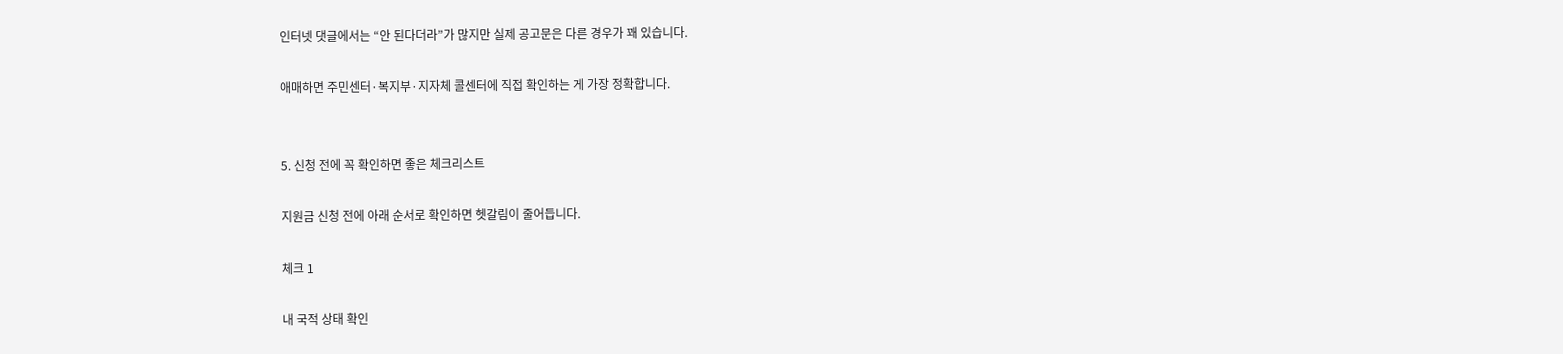인터넷 댓글에서는 “안 된다더라”가 많지만 실제 공고문은 다른 경우가 꽤 있습니다.

애매하면 주민센터·복지부·지자체 콜센터에 직접 확인하는 게 가장 정확합니다.


5. 신청 전에 꼭 확인하면 좋은 체크리스트

지원금 신청 전에 아래 순서로 확인하면 헷갈림이 줄어듭니다.

체크 1

내 국적 상태 확인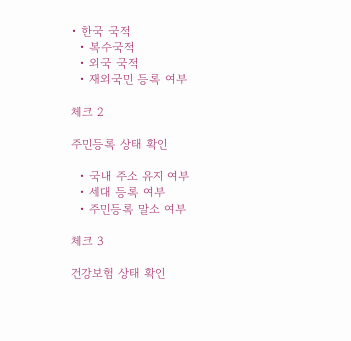• 한국 국적
  • 복수국적
  • 외국 국적
  • 재외국민 등록 여부

체크 2

주민등록 상태 확인

  • 국내 주소 유지 여부
  • 세대 등록 여부
  • 주민등록 말소 여부

체크 3

건강보험 상태 확인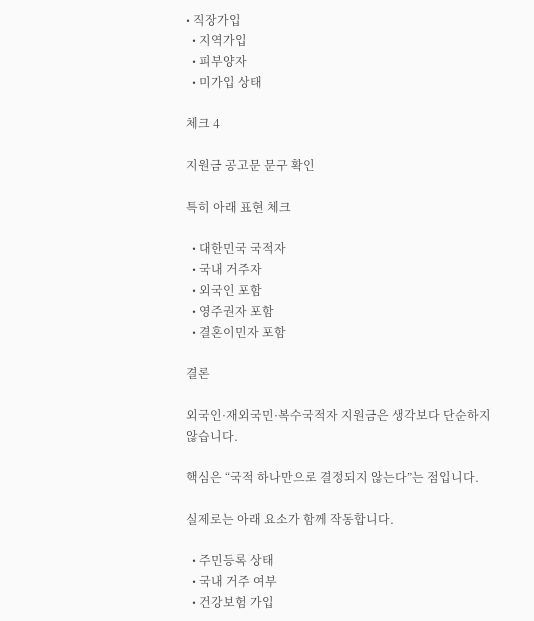• 직장가입
  • 지역가입
  • 피부양자
  • 미가입 상태

체크 4

지원금 공고문 문구 확인

특히 아래 표현 체크

  • 대한민국 국적자
  • 국내 거주자
  • 외국인 포함
  • 영주권자 포함
  • 결혼이민자 포함

결론

외국인·재외국민·복수국적자 지원금은 생각보다 단순하지 않습니다.

핵심은 “국적 하나만으로 결정되지 않는다”는 점입니다.

실제로는 아래 요소가 함께 작동합니다.

  • 주민등록 상태
  • 국내 거주 여부
  • 건강보험 가입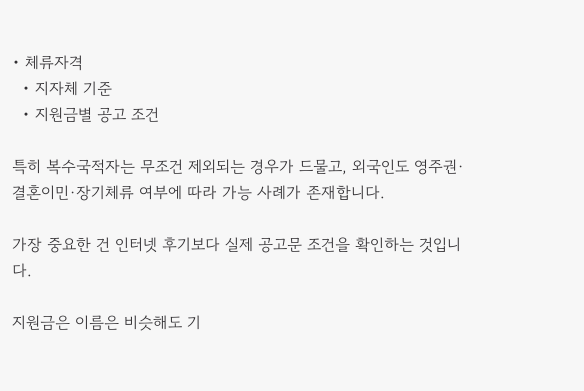• 체류자격
  • 지자체 기준
  • 지원금별 공고 조건

특히 복수국적자는 무조건 제외되는 경우가 드물고, 외국인도 영주권·결혼이민·장기체류 여부에 따라 가능 사례가 존재합니다.

가장 중요한 건 인터넷 후기보다 실제 공고문 조건을 확인하는 것입니다.

지원금은 이름은 비슷해도 기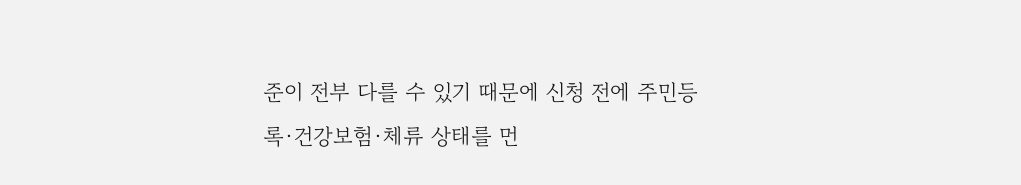준이 전부 다를 수 있기 때문에 신청 전에 주민등록·건강보험·체류 상태를 먼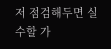저 점검해두면 실수할 가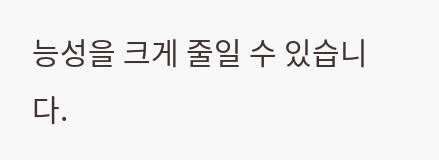능성을 크게 줄일 수 있습니다.